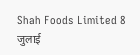Shah Foods Limited 8 जुलाई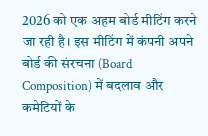2026 को एक अहम बोर्ड मीटिंग करने जा रही है। इस मीटिंग में कंपनी अपने बोर्ड की संरचना (Board Composition) में बदलाव और कमेटियों के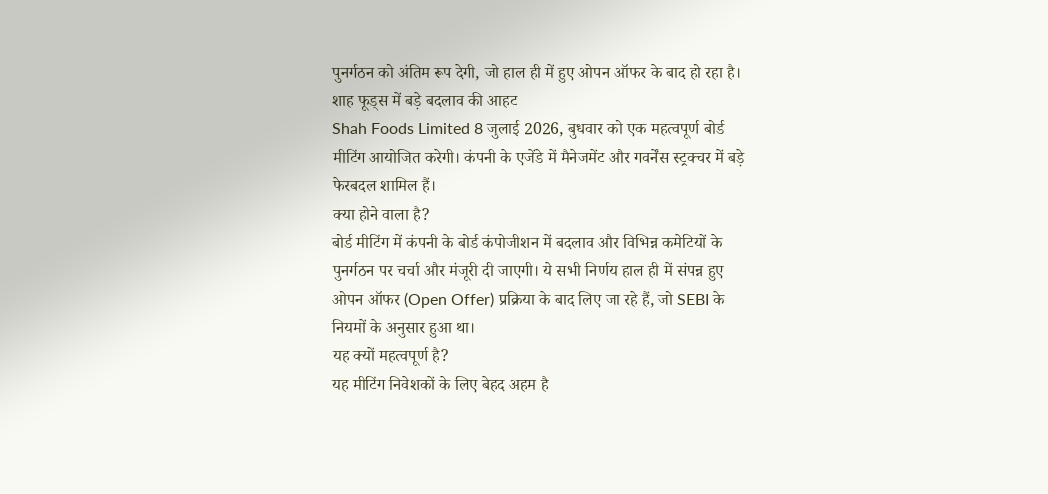पुनर्गठन को अंतिम रूप देगी, जो हाल ही में हुए ओपन ऑफर के बाद हो रहा है।
शाह फूड्स में बड़े बदलाव की आहट
Shah Foods Limited 8 जुलाई 2026, बुधवार को एक महत्वपूर्ण बोर्ड मीटिंग आयोजित करेगी। कंपनी के एजेंडे में मैनेजमेंट और गवर्नेंस स्ट्रक्चर में बड़े फेरबदल शामिल हैं।
क्या होने वाला है?
बोर्ड मीटिंग में कंपनी के बोर्ड कंपोजीशन में बदलाव और विभिन्न कमेटियों के पुनर्गठन पर चर्चा और मंजूरी दी जाएगी। ये सभी निर्णय हाल ही में संपन्न हुए ओपन ऑफर (Open Offer) प्रक्रिया के बाद लिए जा रहे हैं, जो SEBI के नियमों के अनुसार हुआ था।
यह क्यों महत्वपूर्ण है?
यह मीटिंग निवेशकों के लिए बेहद अहम है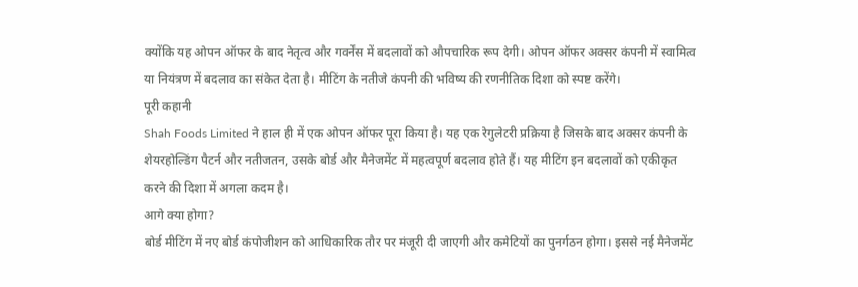क्योंकि यह ओपन ऑफर के बाद नेतृत्व और गवर्नेंस में बदलावों को औपचारिक रूप देगी। ओपन ऑफर अक्सर कंपनी में स्वामित्व या नियंत्रण में बदलाव का संकेत देता है। मीटिंग के नतीजे कंपनी की भविष्य की रणनीतिक दिशा को स्पष्ट करेंगे।
पूरी कहानी
Shah Foods Limited ने हाल ही में एक ओपन ऑफर पूरा किया है। यह एक रेगुलेटरी प्रक्रिया है जिसके बाद अक्सर कंपनी के शेयरहोल्डिंग पैटर्न और नतीजतन, उसके बोर्ड और मैनेजमेंट में महत्वपूर्ण बदलाव होते हैं। यह मीटिंग इन बदलावों को एकीकृत करने की दिशा में अगला कदम है।
आगे क्या होगा?
बोर्ड मीटिंग में नए बोर्ड कंपोजीशन को आधिकारिक तौर पर मंजूरी दी जाएगी और कमेटियों का पुनर्गठन होगा। इससे नई मैनेजमेंट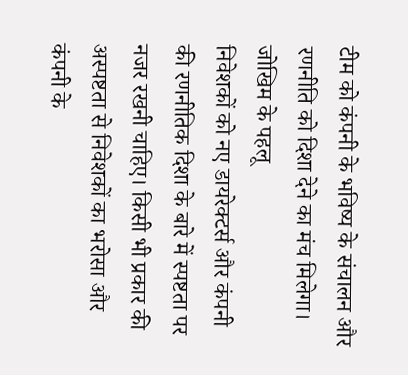टीम को कंपनी के भविष्य के संचालन और रणनीति को दिशा देने का मंच मिलेगा।
जोखिम के पहलू
निवेशकों को नए डायरेक्टर्स और कंपनी की रणनीतिक दिशा के बारे में स्पष्टता पर नजर रखनी चाहिए। किसी भी प्रकार की अस्पष्टता से निवेशकों का भरोसा और कंपनी के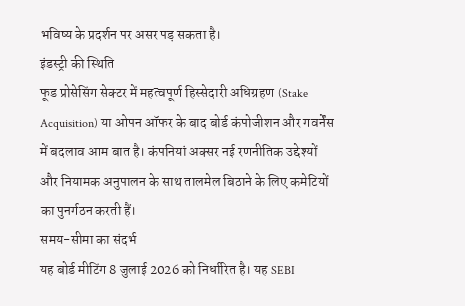भविष्य के प्रदर्शन पर असर पड़ सकता है।
इंडस्ट्री की स्थिति
फूड प्रोसेसिंग सेक्टर में महत्वपूर्ण हिस्सेदारी अधिग्रहण (Stake Acquisition) या ओपन ऑफर के बाद बोर्ड कंपोजीशन और गवर्नेंस में बदलाव आम बात है। कंपनियां अक्सर नई रणनीतिक उद्देश्यों और नियामक अनुपालन के साथ तालमेल बिठाने के लिए कमेटियों का पुनर्गठन करती हैं।
समय-सीमा का संदर्भ
यह बोर्ड मीटिंग 8 जुलाई 2026 को निर्धारित है। यह SEBI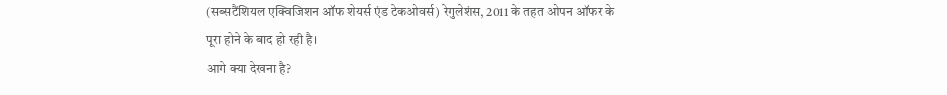(सब्सटैंशियल एक्विजिशन ऑफ शेयर्स एंड टेकओवर्स) रेगुलेशंस, 2011 के तहत ओपन ऑफर के पूरा होने के बाद हो रही है।
आगे क्या देखना है?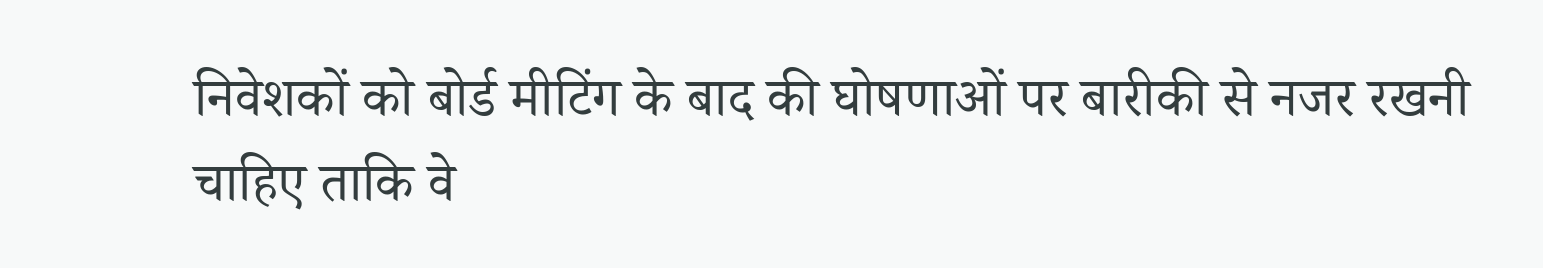निवेशकों को बोर्ड मीटिंग के बाद की घोषणाओं पर बारीकी से नजर रखनी चाहिए ताकि वे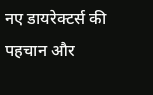नए डायरेक्टर्स की पहचान और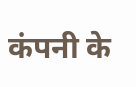कंपनी के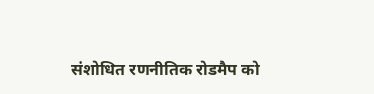संशोधित रणनीतिक रोडमैप को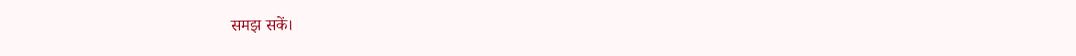समझ सकें।